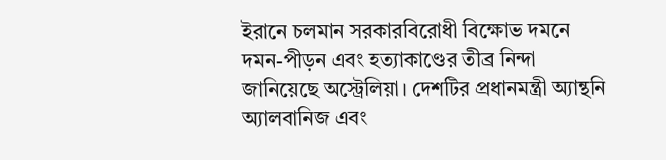ইরানে চলমান সরকারবিরোধী বিক্ষোভ দমনে দমন-পীড়ন এবং হত্যাকাণ্ডের তীব্র নিন্দা জানিয়েছে অস্ট্রেলিয়া। দেশটির প্রধানমন্ত্রী অ্যান্থনি অ্যালবানিজ এবং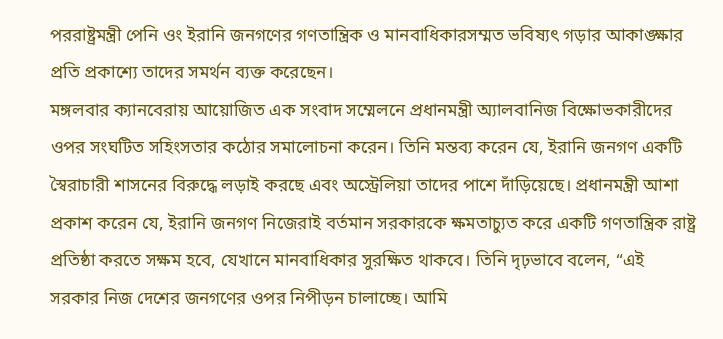পররাষ্ট্রমন্ত্রী পেনি ওং ইরানি জনগণের গণতান্ত্রিক ও মানবাধিকারসম্মত ভবিষ্যৎ গড়ার আকাঙ্ক্ষার প্রতি প্রকাশ্যে তাদের সমর্থন ব্যক্ত করেছেন।
মঙ্গলবার ক্যানবেরায় আয়োজিত এক সংবাদ সম্মেলনে প্রধানমন্ত্রী অ্যালবানিজ বিক্ষোভকারীদের ওপর সংঘটিত সহিংসতার কঠোর সমালোচনা করেন। তিনি মন্তব্য করেন যে, ইরানি জনগণ একটি স্বৈরাচারী শাসনের বিরুদ্ধে লড়াই করছে এবং অস্ট্রেলিয়া তাদের পাশে দাঁড়িয়েছে। প্রধানমন্ত্রী আশা প্রকাশ করেন যে, ইরানি জনগণ নিজেরাই বর্তমান সরকারকে ক্ষমতাচ্যুত করে একটি গণতান্ত্রিক রাষ্ট্র প্রতিষ্ঠা করতে সক্ষম হবে, যেখানে মানবাধিকার সুরক্ষিত থাকবে। তিনি দৃঢ়ভাবে বলেন, “এই সরকার নিজ দেশের জনগণের ওপর নিপীড়ন চালাচ্ছে। আমি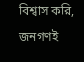বিশ্বাস করি, জনগণই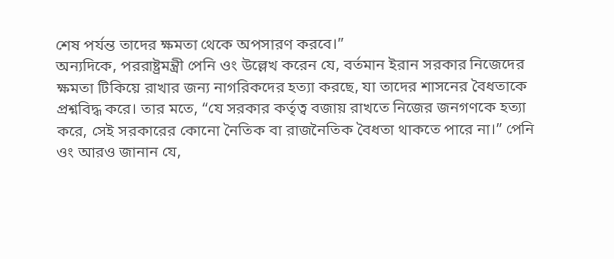শেষ পর্যন্ত তাদের ক্ষমতা থেকে অপসারণ করবে।”
অন্যদিকে, পররাষ্ট্রমন্ত্রী পেনি ওং উল্লেখ করেন যে, বর্তমান ইরান সরকার নিজেদের ক্ষমতা টিকিয়ে রাখার জন্য নাগরিকদের হত্যা করছে, যা তাদের শাসনের বৈধতাকে প্রশ্নবিদ্ধ করে। তার মতে, “যে সরকার কর্তৃত্ব বজায় রাখতে নিজের জনগণকে হত্যা করে, সেই সরকারের কোনো নৈতিক বা রাজনৈতিক বৈধতা থাকতে পারে না।” পেনি ওং আরও জানান যে,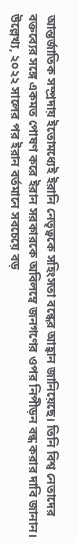আন্তর্জাতিক সম্প্রদায় ইতোমধ্যেই ইরানি নেতৃত্বকে সহিংসতা বন্ধের আহ্বান জানিয়েছে। তিনি বিশ্ব নেতাদের বক্তব্যের সঙ্গে একমত পোষণ করে ইরান সরকারকে অবিলম্বে জনগণের ওপর নিপীড়ন বন্ধ করার দাবি জানান।
উল্লেখ্য, ২০২২ সালের পর ইরান বর্তমানে সবচেয়ে বড়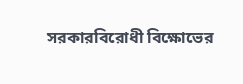সরকারবিরোধী বিক্ষোভের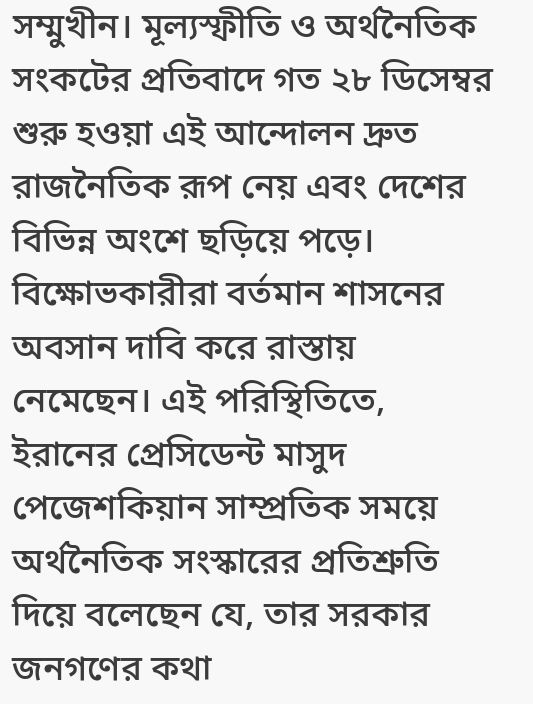সম্মুখীন। মূল্যস্ফীতি ও অর্থনৈতিক সংকটের প্রতিবাদে গত ২৮ ডিসেম্বর শুরু হওয়া এই আন্দোলন দ্রুত রাজনৈতিক রূপ নেয় এবং দেশের বিভিন্ন অংশে ছড়িয়ে পড়ে। বিক্ষোভকারীরা বর্তমান শাসনের অবসান দাবি করে রাস্তায় নেমেছেন। এই পরিস্থিতিতে, ইরানের প্রেসিডেন্ট মাসুদ পেজেশকিয়ান সাম্প্রতিক সময়ে অর্থনৈতিক সংস্কারের প্রতিশ্রুতি দিয়ে বলেছেন যে, তার সরকার জনগণের কথা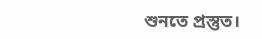শুনতে প্রস্তুত।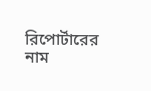রিপোর্টারের নাম